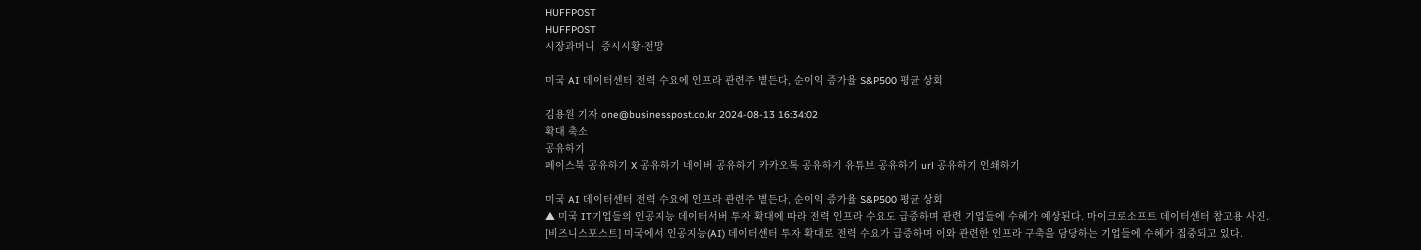HUFFPOST
HUFFPOST
시장과머니  증시시황·전망

미국 AI 데이터센터 전력 수요에 인프라 관련주 볕든다, 순이익 증가율 S&P500 평균 상회

김용원 기자 one@businesspost.co.kr 2024-08-13 16:34:02
확대 축소
공유하기
페이스북 공유하기 X 공유하기 네이버 공유하기 카카오톡 공유하기 유튜브 공유하기 url 공유하기 인쇄하기

미국 AI 데이터센터 전력 수요에 인프라 관련주 볕든다, 순이익 증가율 S&P500 평균 상회
▲ 미국 IT기업들의 인공지능 데이터서버 투자 확대에 따라 전력 인프라 수요도 급증하며 관련 기업들에 수혜가 예상된다. 마이크로소프트 데이터센터 참고용 사진.
[비즈니스포스트] 미국에서 인공지능(AI) 데이터센터 투자 확대로 전력 수요가 급증하며 이와 관련한 인프라 구축을 담당하는 기업들에 수혜가 집중되고 있다.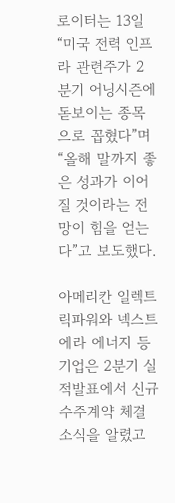로이터는 13일 “미국 전력 인프라 관련주가 2분기 어닝시즌에 돋보이는 종목으로 꼽혔다”며 “올해 말까지 좋은 성과가 이어질 것이라는 전망이 힘을 얻는다”고 보도했다.

아메리칸 일렉트릭파워와 넥스트에라 에너지 등 기업은 2분기 실적발표에서 신규 수주계약 체결 소식을 알렸고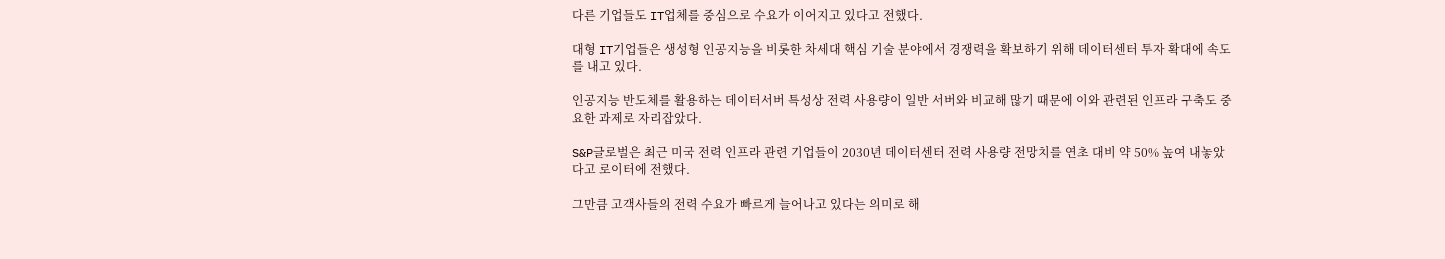다른 기업들도 IT업체를 중심으로 수요가 이어지고 있다고 전했다.

대형 IT기업들은 생성형 인공지능을 비롯한 차세대 핵심 기술 분야에서 경쟁력을 확보하기 위해 데이터센터 투자 확대에 속도를 내고 있다.

인공지능 반도체를 활용하는 데이터서버 특성상 전력 사용량이 일반 서버와 비교해 많기 때문에 이와 관련된 인프라 구축도 중요한 과제로 자리잡았다.

S&P글로벌은 최근 미국 전력 인프라 관련 기업들이 2030년 데이터센터 전력 사용량 전망치를 연초 대비 약 50% 높여 내놓았다고 로이터에 전했다.

그만큼 고객사들의 전력 수요가 빠르게 늘어나고 있다는 의미로 해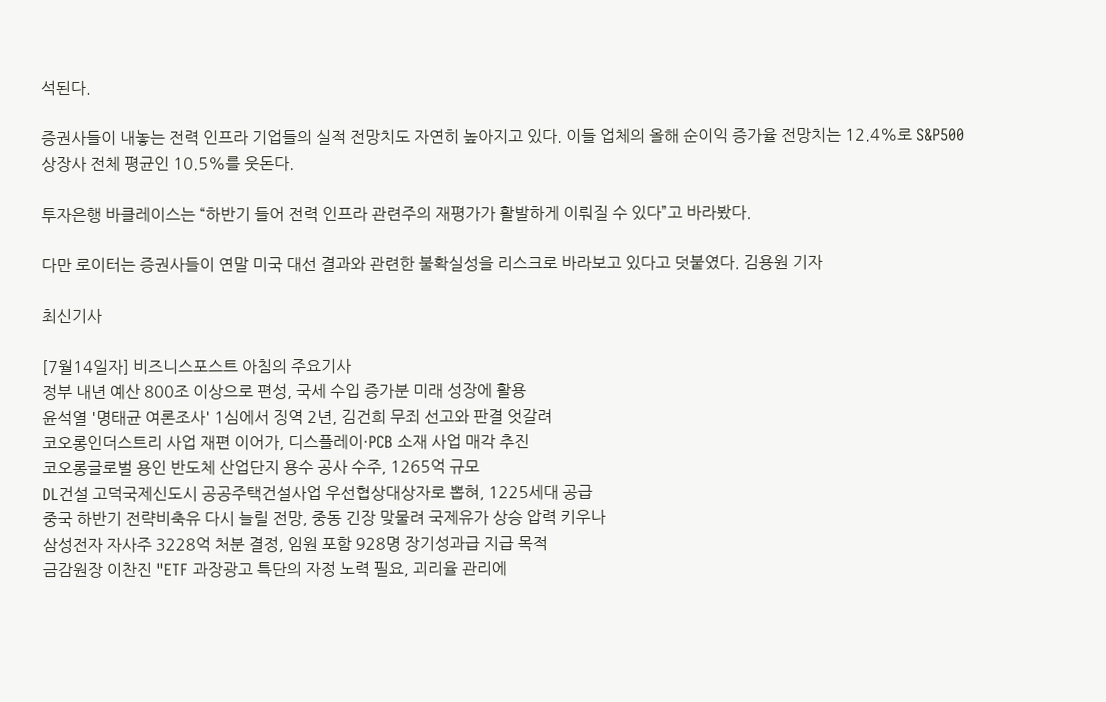석된다.

증권사들이 내놓는 전력 인프라 기업들의 실적 전망치도 자연히 높아지고 있다. 이들 업체의 올해 순이익 증가율 전망치는 12.4%로 S&P500 상장사 전체 평균인 10.5%를 웃돈다.

투자은행 바클레이스는 “하반기 들어 전력 인프라 관련주의 재평가가 활발하게 이뤄질 수 있다”고 바라봤다.

다만 로이터는 증권사들이 연말 미국 대선 결과와 관련한 불확실성을 리스크로 바라보고 있다고 덧붙였다. 김용원 기자

최신기사

[7월14일자] 비즈니스포스트 아침의 주요기사
정부 내년 예산 800조 이상으로 편성, 국세 수입 증가분 미래 성장에 활용
윤석열 '명태균 여론조사' 1심에서 징역 2년, 김건희 무죄 선고와 판결 엇갈려
코오롱인더스트리 사업 재편 이어가, 디스플레이·PCB 소재 사업 매각 추진
코오롱글로벌 용인 반도체 산업단지 용수 공사 수주, 1265억 규모
DL건설 고덕국제신도시 공공주택건설사업 우선협상대상자로 뽑혀, 1225세대 공급
중국 하반기 전략비축유 다시 늘릴 전망, 중동 긴장 맞물려 국제유가 상승 압력 키우나
삼성전자 자사주 3228억 처분 결정, 임원 포함 928명 장기성과급 지급 목적
금감원장 이찬진 "ETF 과장광고 특단의 자정 노력 필요, 괴리율 관리에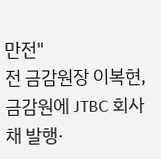만전"
전 금감원장 이복현, 금감원에 JTBC 회사채 발행·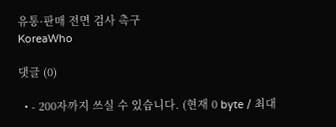유통·판매 전면 검사 촉구
KoreaWho

댓글 (0)

  • - 200자까지 쓰실 수 있습니다. (현재 0 byte / 최대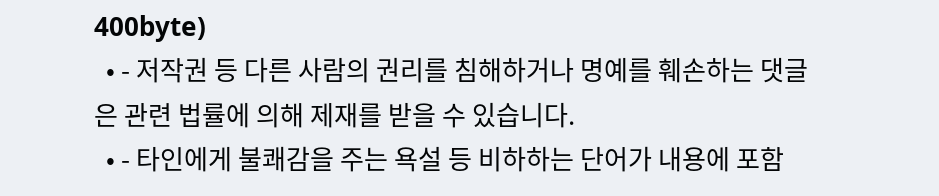400byte)
  • - 저작권 등 다른 사람의 권리를 침해하거나 명예를 훼손하는 댓글은 관련 법률에 의해 제재를 받을 수 있습니다.
  • - 타인에게 불쾌감을 주는 욕설 등 비하하는 단어가 내용에 포함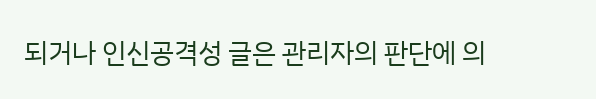되거나 인신공격성 글은 관리자의 판단에 의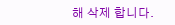해 삭제 합니다.